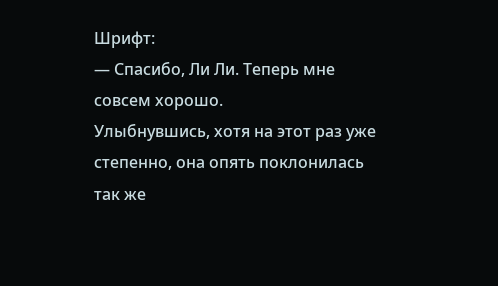Шрифт:
— Спасибо, Ли Ли. Теперь мне совсем хорошо.
Улыбнувшись, хотя на этот раз уже степенно, она опять поклонилась так же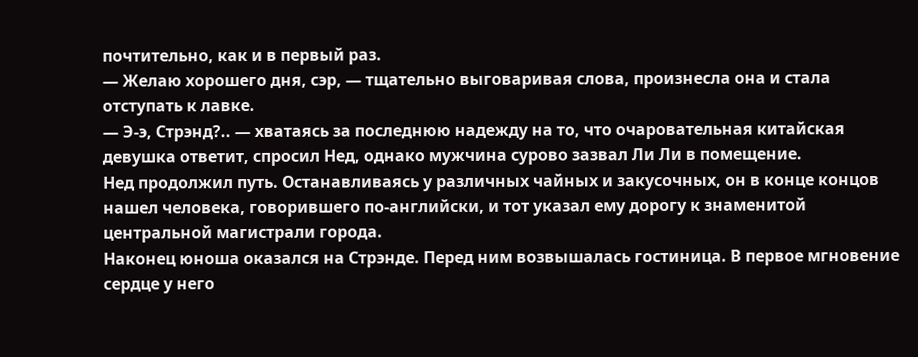почтительно, как и в первый раз.
— Желаю хорошего дня, сэр, — тщательно выговаривая слова, произнесла она и стала отступать к лавке.
— Э-э, Стрэнд?.. — хватаясь за последнюю надежду на то, что очаровательная китайская девушка ответит, спросил Нед, однако мужчина сурово зазвал Ли Ли в помещение.
Нед продолжил путь. Останавливаясь у различных чайных и закусочных, он в конце концов нашел человека, говорившего по-английски, и тот указал ему дорогу к знаменитой центральной магистрали города.
Наконец юноша оказался на Стрэнде. Перед ним возвышалась гостиница. В первое мгновение сердце у него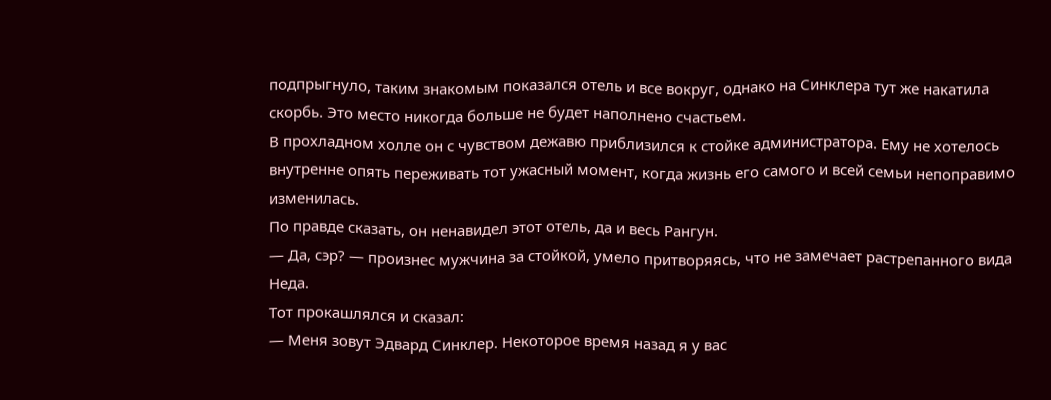подпрыгнуло, таким знакомым показался отель и все вокруг, однако на Синклера тут же накатила скорбь. Это место никогда больше не будет наполнено счастьем.
В прохладном холле он с чувством дежавю приблизился к стойке администратора. Ему не хотелось внутренне опять переживать тот ужасный момент, когда жизнь его самого и всей семьи непоправимо изменилась.
По правде сказать, он ненавидел этот отель, да и весь Рангун.
— Да, сэр? — произнес мужчина за стойкой, умело притворяясь, что не замечает растрепанного вида Неда.
Тот прокашлялся и сказал:
— Меня зовут Эдвард Синклер. Некоторое время назад я у вас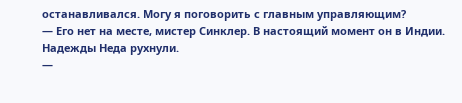останавливался. Могу я поговорить с главным управляющим?
— Его нет на месте, мистер Синклер. В настоящий момент он в Индии.
Надежды Неда рухнули.
—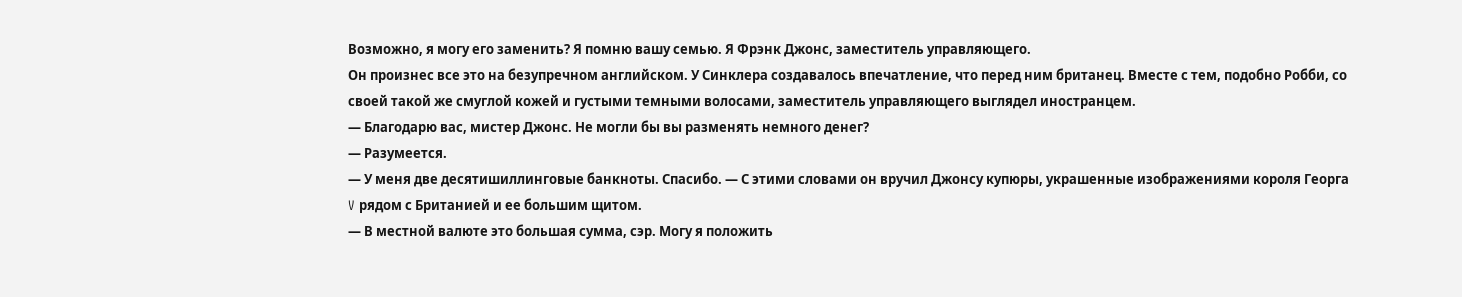Возможно, я могу его заменить? Я помню вашу семью. Я Фрэнк Джонс, заместитель управляющего.
Он произнес все это на безупречном английском. У Синклера создавалось впечатление, что перед ним британец. Вместе с тем, подобно Робби, со своей такой же смуглой кожей и густыми темными волосами, заместитель управляющего выглядел иностранцем.
— Благодарю вас, мистер Джонс. Не могли бы вы разменять немного денег?
— Разумеется.
— У меня две десятишиллинговые банкноты. Спасибо. — С этими словами он вручил Джонсу купюры, украшенные изображениями короля Георга V рядом с Британией и ее большим щитом.
— В местной валюте это большая сумма, сэр. Могу я положить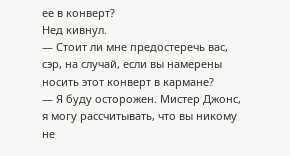ее в конверт?
Нед кивнул.
— Стоит ли мне предостеречь вас, сэр, на случай, если вы намерены носить этот конверт в кармане?
— Я буду осторожен. Мистер Джонс, я могу рассчитывать, что вы никому не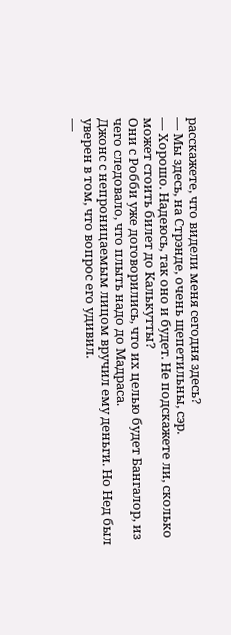расскажете, что видели меня сегодня здесь?
— Мы здесь, на Стрэнде, очень щепетильны, сэр.
— Хорошо. Надеюсь, так оно и будет. Не подскажете ли, сколько может стоить билет до Калькутты?
Они с Робби уже договорились, что их целью будет Бангалор, из чего следовало, что плыть надо до Мадраса.
Джонс с непроницаемым лицом вручил ему деньги. Но Нед был уверен в том, что вопрос его удивил.
—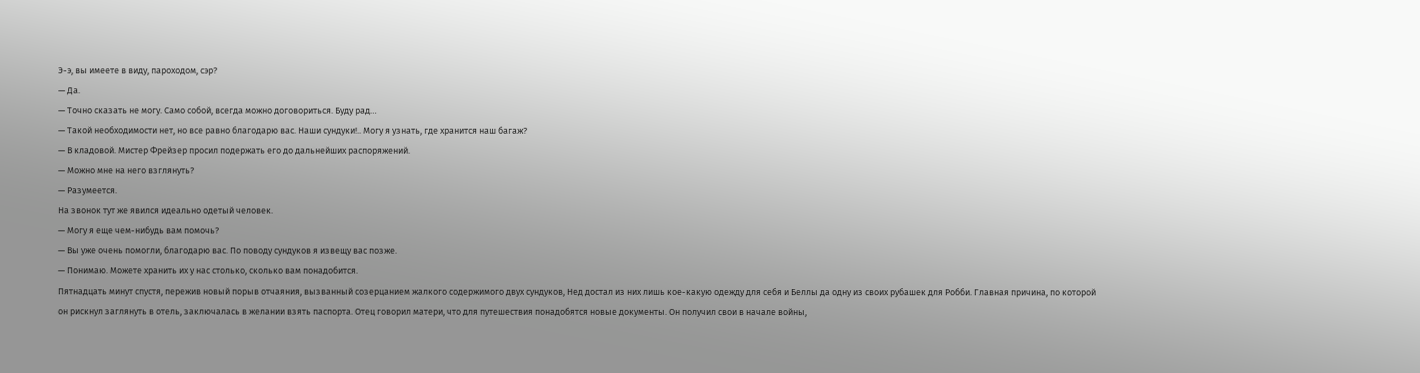Э-э, вы имеете в виду, пароходом, сэр?
— Да.
— Точно сказать не могу. Само собой, всегда можно договориться. Буду рад…
— Такой необходимости нет, но все равно благодарю вас. Наши сундуки!.. Могу я узнать, где хранится наш багаж?
— В кладовой. Мистер Фрейзер просил подержать его до дальнейших распоряжений.
— Можно мне на него взглянуть?
— Разумеется.
На звонок тут же явился идеально одетый человек.
— Могу я еще чем-нибудь вам помочь?
— Вы уже очень помогли, благодарю вас. По поводу сундуков я извещу вас позже.
— Понимаю. Можете хранить их у нас столько, сколько вам понадобится.
Пятнадцать минут спустя, пережив новый порыв отчаяния, вызванный созерцанием жалкого содержимого двух сундуков, Нед достал из них лишь кое-какую одежду для себя и Беллы да одну из своих рубашек для Робби. Главная причина, по которой он рискнул заглянуть в отель, заключалась в желании взять паспорта. Отец говорил матери, что для путешествия понадобятся новые документы. Он получил свои в начале войны,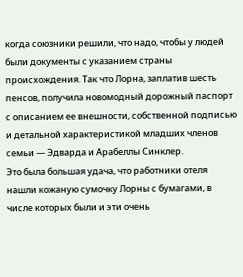когда союзники решили, что надо, чтобы у людей были документы с указанием страны происхождения. Так что Лорна, заплатив шесть пенсов, получила новомодный дорожный паспорт с описанием ее внешности, собственной подписью и детальной характеристикой младших членов семьи — Эдварда и Арабеллы Синклер.
Это была большая удача, что работники отеля нашли кожаную сумочку Лорны с бумагами, в числе которых были и эти очень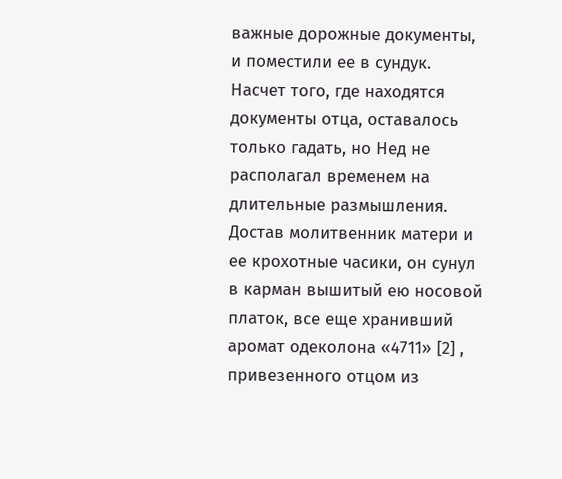важные дорожные документы, и поместили ее в сундук. Насчет того, где находятся документы отца, оставалось только гадать, но Нед не располагал временем на длительные размышления. Достав молитвенник матери и ее крохотные часики, он сунул в карман вышитый ею носовой платок, все еще хранивший аромат одеколона «4711» [2] , привезенного отцом из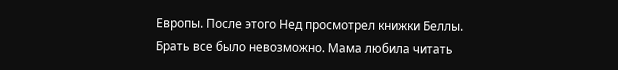Европы. После этого Нед просмотрел книжки Беллы. Брать все было невозможно. Мама любила читать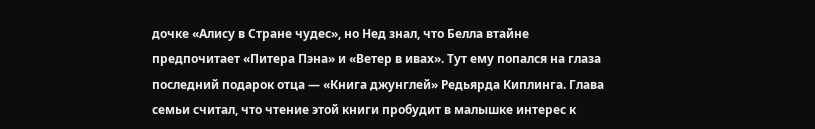дочке «Алису в Стране чудес», но Нед знал, что Белла втайне предпочитает «Питера Пэна» и «Ветер в ивах». Тут ему попался на глаза последний подарок отца — «Книга джунглей» Редьярда Киплинга. Глава семьи считал, что чтение этой книги пробудит в малышке интерес к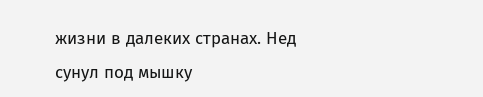жизни в далеких странах. Нед сунул под мышку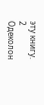эту книгу.
2
Одеколон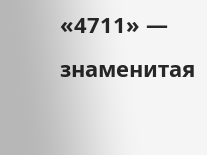«4711» — знаменитая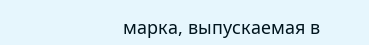марка, выпускаемая в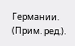Германии. (Прим. ред.).